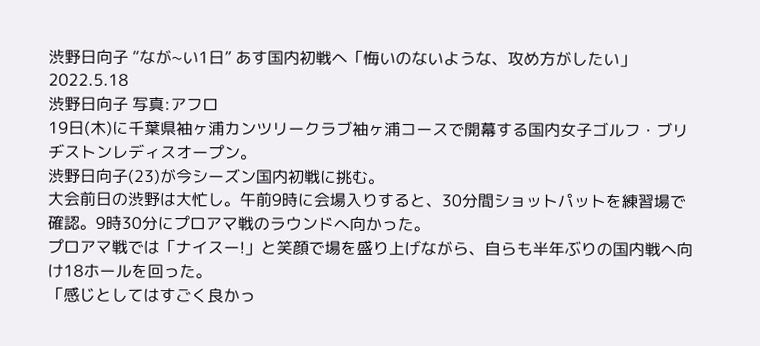渋野日向子 “なが~い1日” あす国内初戦へ「悔いのないような、攻め方がしたい」
2022.5.18
渋野日向子 写真:アフロ
19日(木)に千葉県袖ヶ浦カンツリークラブ袖ヶ浦コースで開幕する国内女子ゴルフ・ブリヂストンレディスオープン。
渋野日向子(23)が今シーズン国内初戦に挑む。
大会前日の渋野は大忙し。午前9時に会場入りすると、30分間ショットパットを練習場で確認。9時30分にプロアマ戦のラウンドへ向かった。
プロアマ戦では「ナイスー!」と笑顔で場を盛り上げながら、自らも半年ぶりの国内戦へ向け18ホールを回った。
「感じとしてはすごく良かっ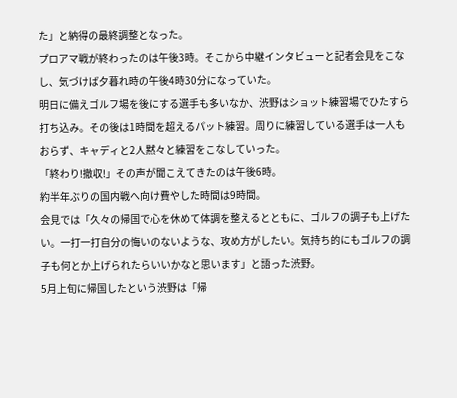た」と納得の最終調整となった。
プロアマ戦が終わったのは午後3時。そこから中継インタビューと記者会見をこなし、気づけば夕暮れ時の午後4時30分になっていた。
明日に備えゴルフ場を後にする選手も多いなか、渋野はショット練習場でひたすら打ち込み。その後は1時間を超えるパット練習。周りに練習している選手は一人もおらず、キャディと2人黙々と練習をこなしていった。
「終わり!撤収!」その声が聞こえてきたのは午後6時。
約半年ぶりの国内戦へ向け費やした時間は9時間。
会見では「久々の帰国で心を休めて体調を整えるとともに、ゴルフの調子も上げたい。一打一打自分の悔いのないような、攻め方がしたい。気持ち的にもゴルフの調子も何とか上げられたらいいかなと思います」と語った渋野。
5月上旬に帰国したという渋野は「帰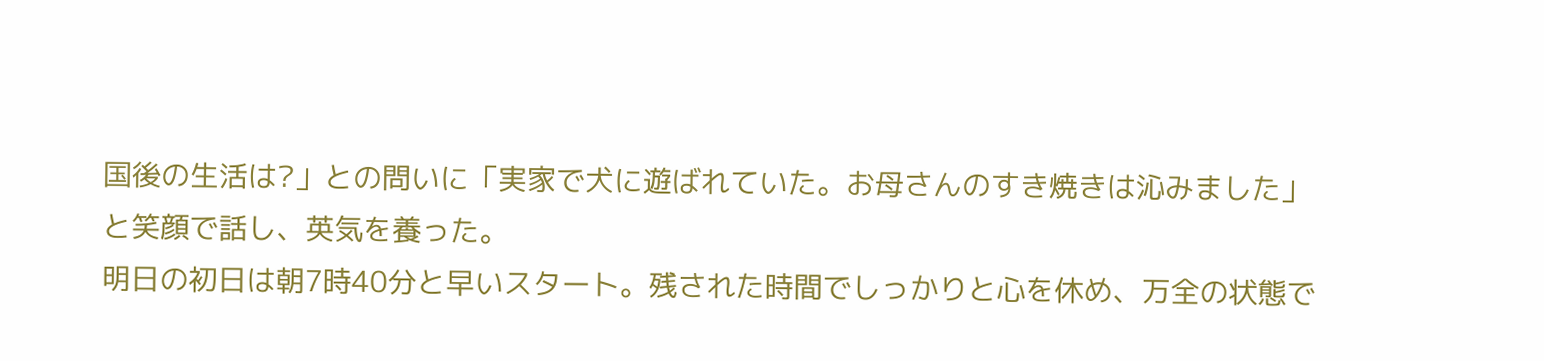国後の生活は?」との問いに「実家で犬に遊ばれていた。お母さんのすき焼きは沁みました」と笑顔で話し、英気を養った。
明日の初日は朝7時40分と早いスタート。残された時間でしっかりと心を休め、万全の状態で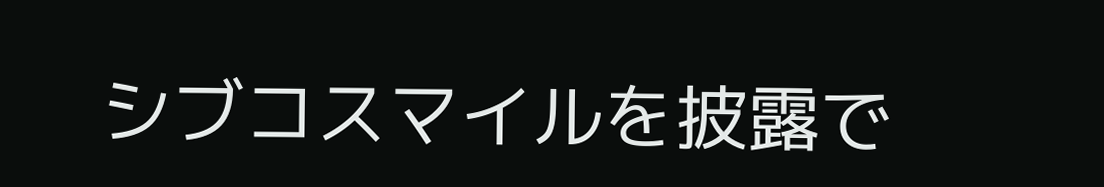シブコスマイルを披露で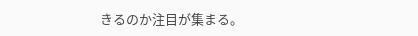きるのか注目が集まる。